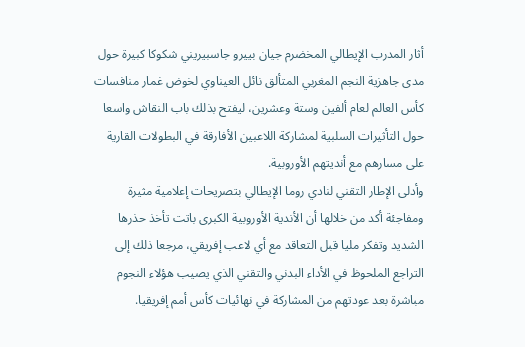أثار المدرب الإيطالي المخضرم جيان بييرو جاسبيريني شكوكا كبيرة حول مدى جاهزية النجم المغربي المتألق نائل العيناوي لخوض غمار منافسات كأس العالم لعام ألفين وستة وعشرين، ليفتح بذلك باب النقاش واسعا حول التأثيرات السلبية لمشاركة اللاعبين الأفارقة في البطولات القارية على مسارهم مع أنديتهم الأوروبية.
وأدلى الإطار التقني لنادي روما الإيطالي بتصريحات إعلامية مثيرة ومفاجئة أكد من خلالها أن الأندية الأوروبية الكبرى باتت تأخذ حذرها الشديد وتفكر مليا قبل التعاقد مع أي لاعب إفريقي، مرجعا ذلك إلى التراجع الملحوظ في الأداء البدني والتقني الذي يصيب هؤلاء النجوم مباشرة بعد عودتهم من المشاركة في نهائيات كأس أمم إفريقيا.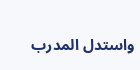واستدل المدرب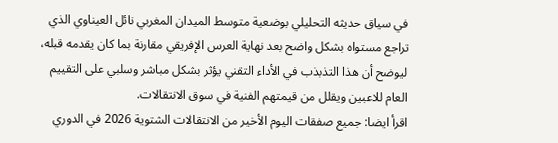في سياق حديثه التحليلي بوضعية متوسط الميدان المغربي نائل العيناوي الذي تراجع مستواه بشكل واضح بعد نهاية العرس الإفريقي مقارنة بما كان يقدمه قبله، ليوضح أن هذا التذبذب في الأداء التقني يؤثر بشكل مباشر وسلبي على التقييم العام للاعبين ويقلل من قيمتهم الفنية في سوق الانتقالات.
اقرأ ايضا: جميع صفقات اليوم الأخير من الانتقالات الشتوية 2026 في الدوري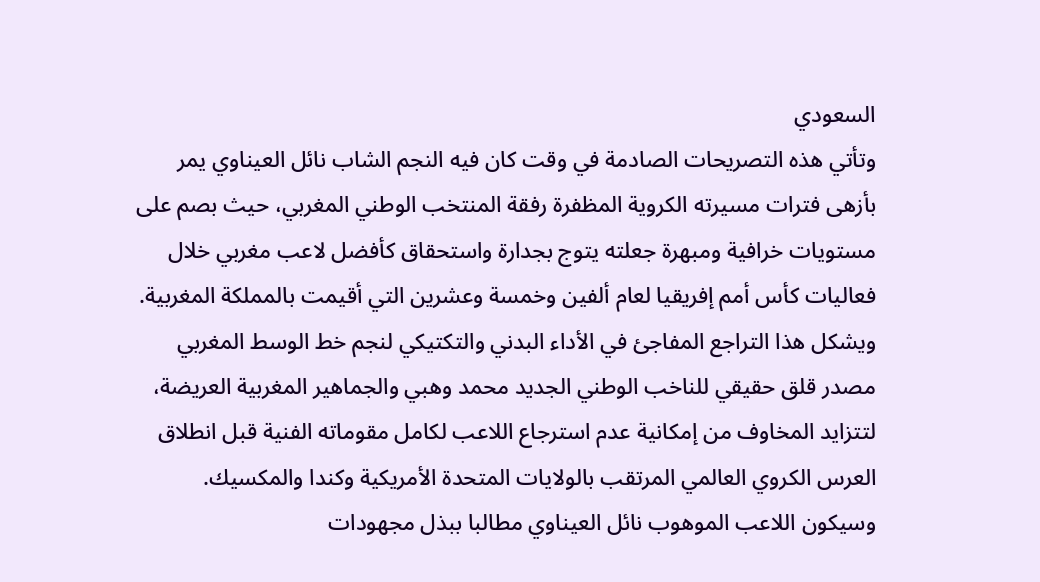السعودي
وتأتي هذه التصريحات الصادمة في وقت كان فيه النجم الشاب نائل العيناوي يمر بأزهى فترات مسيرته الكروية المظفرة رفقة المنتخب الوطني المغربي، حيث بصم على مستويات خرافية ومبهرة جعلته يتوج بجدارة واستحقاق كأفضل لاعب مغربي خلال فعاليات كأس أمم إفريقيا لعام ألفين وخمسة وعشرين التي أقيمت بالمملكة المغربية.
ويشكل هذا التراجع المفاجئ في الأداء البدني والتكتيكي لنجم خط الوسط المغربي مصدر قلق حقيقي للناخب الوطني الجديد محمد وهبي والجماهير المغربية العريضة، لتتزايد المخاوف من إمكانية عدم استرجاع اللاعب لكامل مقوماته الفنية قبل انطلاق العرس الكروي العالمي المرتقب بالولايات المتحدة الأمريكية وكندا والمكسيك.
وسيكون اللاعب الموهوب نائل العيناوي مطالبا ببذل مجهودات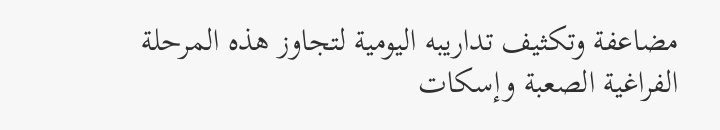مضاعفة وتكثيف تداريبه اليومية لتجاوز هذه المرحلة الفراغية الصعبة وإسكات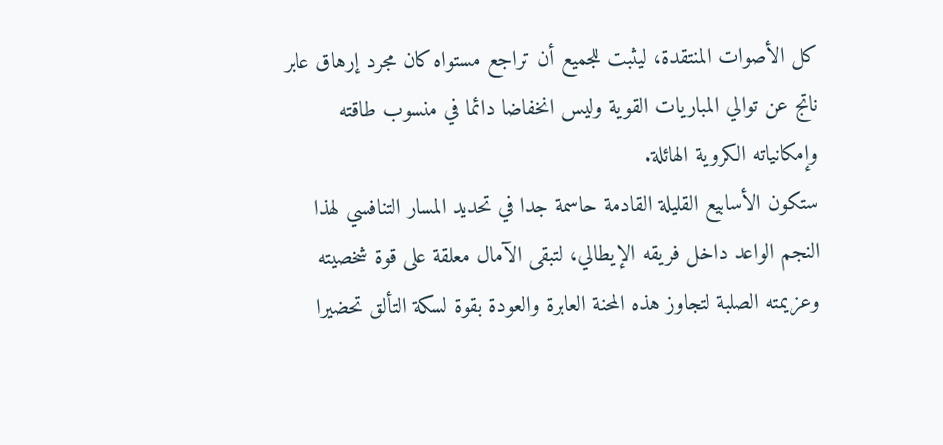كل الأصوات المنتقدة، ليثبت للجميع أن تراجع مستواه كان مجرد إرهاق عابر ناتج عن توالي المباريات القوية وليس انخفاضا دائما في منسوب طاقته وإمكانياته الكروية الهائلة.
ستكون الأسابيع القليلة القادمة حاسمة جدا في تحديد المسار التنافسي لهذا النجم الواعد داخل فريقه الإيطالي، لتبقى الآمال معلقة على قوة شخصيته وعزيمته الصلبة لتجاوز هذه المحنة العابرة والعودة بقوة لسكة التألق تحضيرا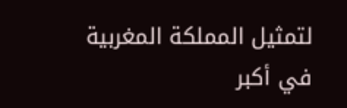لتمثيل المملكة المغربية في أكبر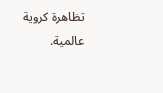تظاهرة كروية عالمية.